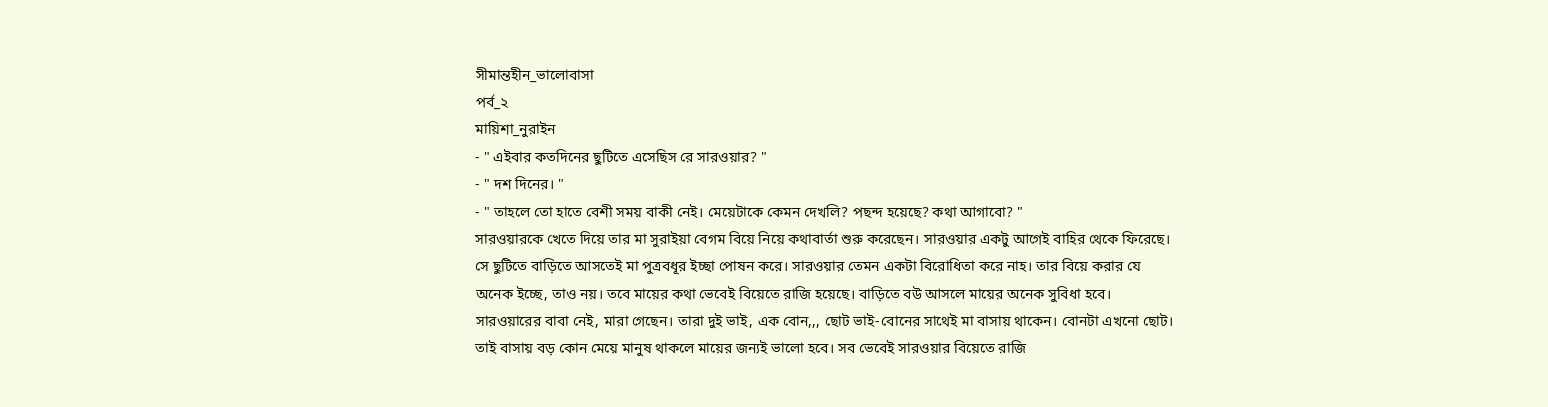সীমান্তহীন_ভালোবাসা
পর্ব_২
মায়িশা_নুরাইন
- " এইবার কতদিনের ছুটিতে এসেছিস রে সারওয়ার? "
- " দশ দিনের। "
- " তাহলে তো হাতে বেশী সময় বাকী নেই। মেয়েটাকে কেমন দেখলি? পছন্দ হয়েছে? কথা আগাবো? "
সারওয়ারকে খেতে দিয়ে তার মা সুরাইয়া বেগম বিয়ে নিয়ে কথাবার্তা শুরু করেছেন। সারওয়ার একটু আগেই বাহির থেকে ফিরেছে। সে ছুটিতে বাড়িতে আসতেই মা পুত্রবধূর ইচ্ছা পোষন করে। সারওয়ার তেমন একটা বিরোধিতা করে নাহ। তার বিয়ে করার যে অনেক ইচ্ছে, তাও নয়। তবে মায়ের কথা ভেবেই বিয়েতে রাজি হয়েছে। বাড়িতে বউ আসলে মায়ের অনেক সুবিধা হবে। সারওয়ারের বাবা নেই, মারা গেছেন। তারা দুই ভাই, এক বোন,,, ছোট ভাই-বোনের সাথেই মা বাসায় থাকেন। বোনটা এখনো ছোট। তাই বাসায় বড় কোন মেয়ে মানুষ থাকলে মায়ের জন্যই ভালো হবে। সব ভেবেই সারওয়ার বিয়েতে রাজি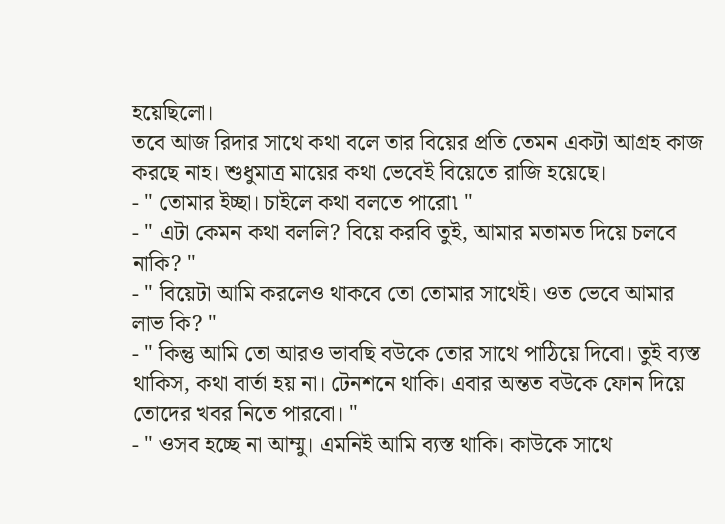হয়েছিলো।
তবে আজ রিদার সাথে কথা বলে তার বিয়ের প্রতি তেমন একটা আগ্রহ কাজ করছে নাহ। শুধুমাত্র মায়ের কথা ভেবেই বিয়েতে রাজি হয়েছে।
- " তোমার ইচ্ছা। চাইলে কথা বলতে পারো৷ "
- " এটা কেমন কথা বললি? বিয়ে করবি তুই, আমার মতামত দিয়ে চলবে নাকি? "
- " বিয়েটা আমি করলেও থাকবে তো তোমার সাথেই। ওত ভেবে আমার লাভ কি? "
- " কিন্তু আমি তো আরও ভাবছি বউকে তোর সাথে পাঠিয়ে দিবো। তুই ব্যস্ত থাকিস, কথা বার্তা হয় না। টেনশনে থাকি। এবার অন্তত বউকে ফোন দিয়ে তোদের খবর নিতে পারবো। "
- " ওসব হচ্ছে না আম্মু। এমনিই আমি ব্যস্ত থাকি। কাউকে সাথে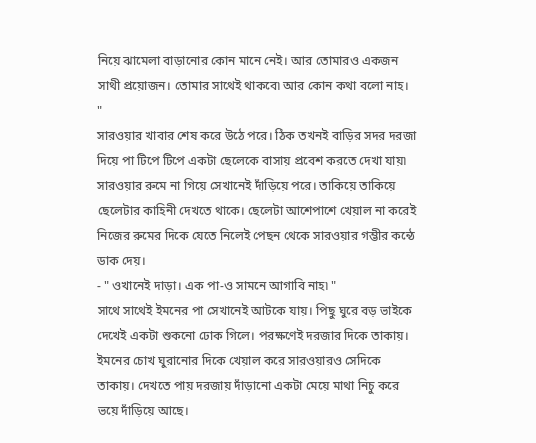নিয়ে ঝামেলা বাড়ানোর কোন মানে নেই। আর তোমারও একজন সাথী প্রয়োজন। তোমার সাথেই থাকবে৷ আর কোন কথা বলো নাহ। "
সারওয়ার খাবার শেষ করে উঠে পরে। ঠিক তখনই বাড়ির সদর দরজা দিয়ে পা টিপে টিপে একটা ছেলেকে বাসায় প্রবেশ করতে দেখা যায়৷ সারওয়ার রুমে না গিয়ে সেখানেই দাঁড়িয়ে পরে। তাকিয়ে তাকিয়ে ছেলেটার কাহিনী দেখতে থাকে। ছেলেটা আশেপাশে খেয়াল না করেই নিজের রুমের দিকে যেতে নিলেই পেছন থেকে সারওয়ার গম্ভীর কন্ঠে ডাক দেয়।
- " ওখানেই দাড়া। এক পা-ও সামনে আগাবি নাহ৷ "
সাথে সাথেই ইমনের পা সেখানেই আটকে যায়। পিছু ঘুরে বড় ভাইকে দেখেই একটা শুকনো ঢোক গিলে। পরক্ষণেই দরজার দিকে তাকায়। ইমনের চোখ ঘুরানোর দিকে খেয়াল করে সারওয়ারও সেদিকে তাকায়। দেখতে পায় দরজায় দাঁড়ানো একটা মেয়ে মাথা নিচু করে ভয়ে দাঁড়িয়ে আছে।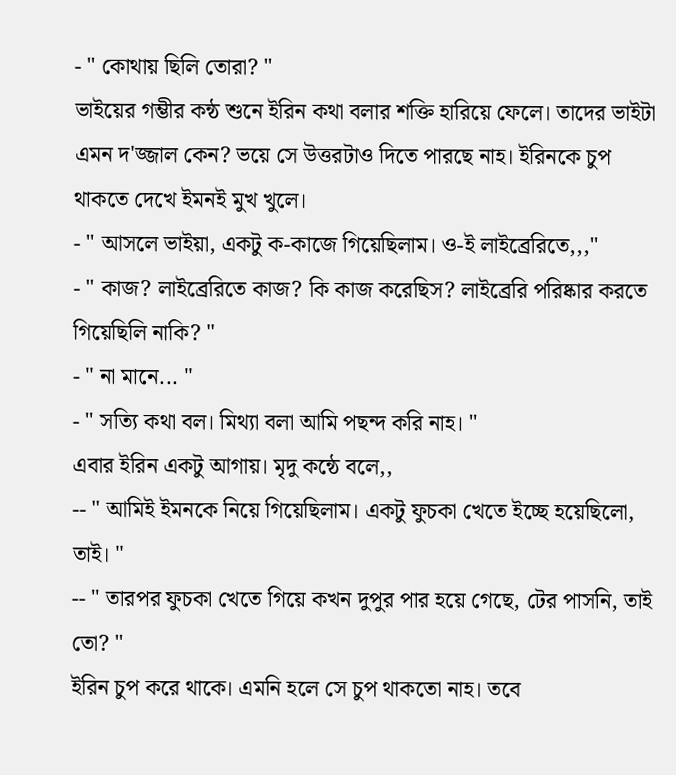- " কোথায় ছিলি তোরা? "
ভাইয়ের গম্ভীর কন্ঠ শুনে ইরিন কথা বলার শক্তি হারিয়ে ফেলে। তাদের ভাইটা এমন দ'জ্জাল কেন? ভয়ে সে উত্তরটাও দিতে পারছে নাহ। ইরিনকে চুপ থাকতে দেখে ইমনই মুখ খুলে।
- " আসলে ভাইয়া, একটু ক-কাজে গিয়েছিলাম। ও-ই লাইব্রেরিতে,,,"
- " কাজ? লাইব্রেরিতে কাজ? কি কাজ করেছিস? লাইব্রেরি পরিষ্কার করতে গিয়েছিলি নাকি? "
- " না মানে... "
- " সত্যি কথা বল। মিথ্যা বলা আমি পছন্দ করি নাহ। "
এবার ইরিন একটু আগায়। মৃদু কন্ঠে বলে,,
-- " আমিই ইমনকে নিয়ে গিয়েছিলাম। একটু ফুচকা খেতে ইচ্ছে হয়েছিলো, তাই। "
-- " তারপর ফুচকা খেতে গিয়ে কখন দুপুর পার হয়ে গেছে, টের পাসনি, তাই তো? "
ইরিন চুপ করে থাকে। এমনি হলে সে চুপ থাকতো নাহ। তবে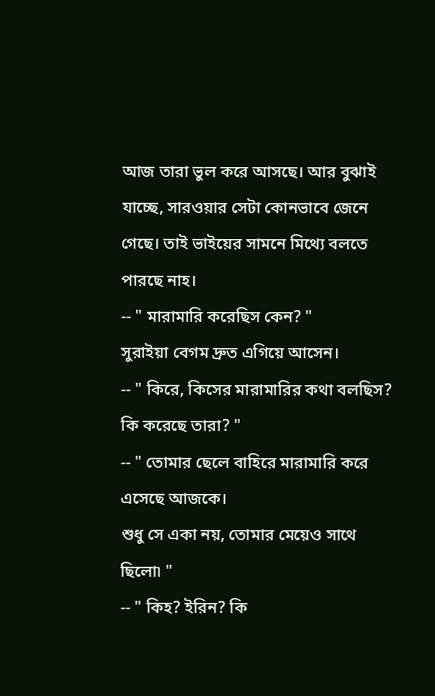আজ তারা ভুল করে আসছে। আর বুঝাই যাচ্ছে, সারওয়ার সেটা কোনভাবে জেনে গেছে। তাই ভাইয়ের সামনে মিথ্যে বলতে পারছে নাহ।
-- " মারামারি করেছিস কেন? "
সুরাইয়া বেগম দ্রুত এগিয়ে আসেন।
-- " কিরে, কিসের মারামারির কথা বলছিস? কি করেছে তারা? "
-- " তোমার ছেলে বাহিরে মারামারি করে এসেছে আজকে।
শুধু সে একা নয়, তোমার মেয়েও সাথে ছিলো৷ "
-- " কিহ? ইরিন? কি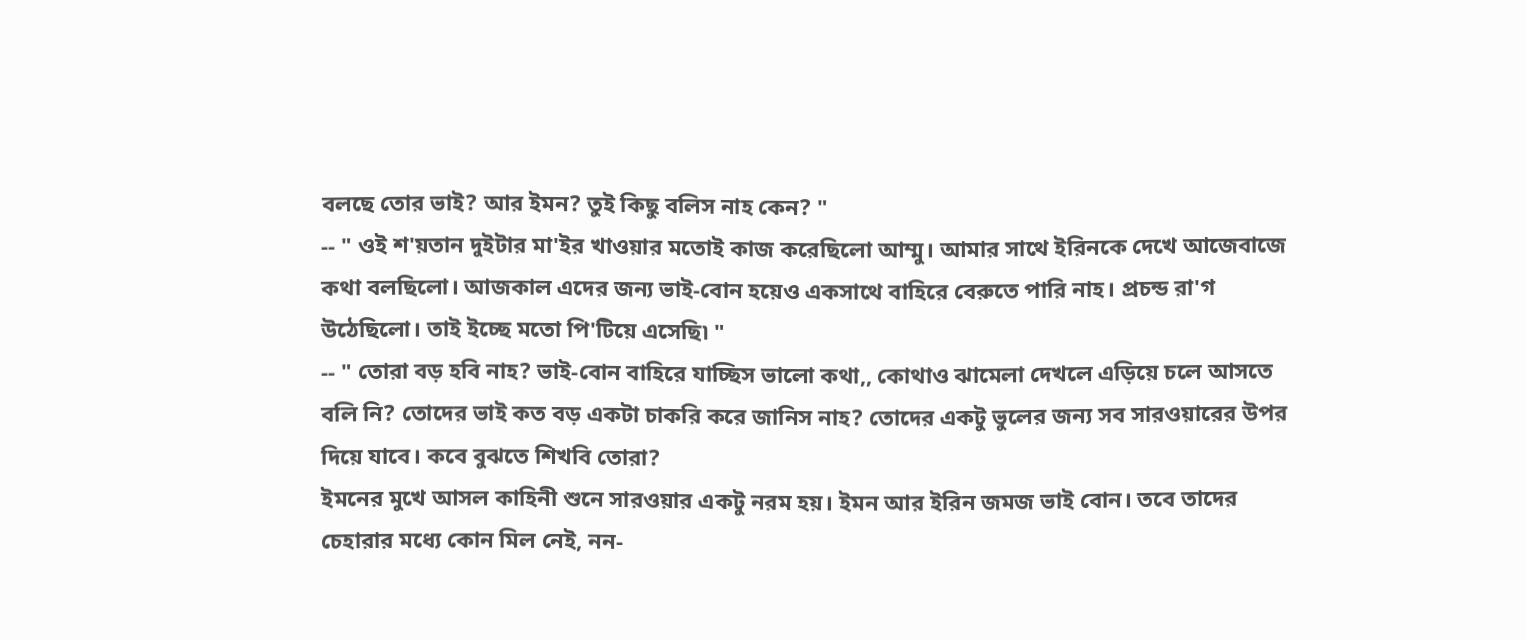বলছে তোর ভাই? আর ইমন? তুই কিছু বলিস নাহ কেন? "
-- " ওই শ'য়তান দুইটার মা'ইর খাওয়ার মতোই কাজ করেছিলো আম্মু। আমার সাথে ইরিনকে দেখে আজেবাজে কথা বলছিলো। আজকাল এদের জন্য ভাই-বোন হয়েও একসাথে বাহিরে বেরুতে পারি নাহ। প্রচন্ড রা'গ উঠেছিলো। তাই ইচ্ছে মতো পি'টিয়ে এসেছি৷ "
-- " তোরা বড় হবি নাহ? ভাই-বোন বাহিরে যাচ্ছিস ভালো কথা,, কোথাও ঝামেলা দেখলে এড়িয়ে চলে আসতে বলি নি? তোদের ভাই কত বড় একটা চাকরি করে জানিস নাহ? তোদের একটু ভুলের জন্য সব সারওয়ারের উপর দিয়ে যাবে। কবে বুঝতে শিখবি তোরা?
ইমনের মুখে আসল কাহিনী শুনে সারওয়ার একটু নরম হয়। ইমন আর ইরিন জমজ ভাই বোন। তবে তাদের চেহারার মধ্যে কোন মিল নেই, নন-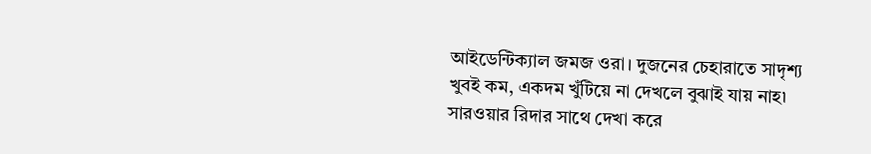আইডেন্টিক্যাল জমজ ওরা। দুজনের চেহারাতে সাদৃশ্য খুবই কম, একদম খুঁটিয়ে না দেখলে বুঝাই যায় নাহ৷
সারওয়ার রিদার সাথে দেখা করে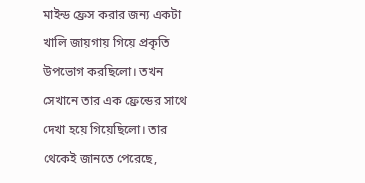মাইন্ড ফ্রেস করার জন্য একটা খালি জায়গায় গিয়ে প্রকৃতি উপভোগ করছিলো। তখন সেখানে তার এক ফ্রেন্ডের সাথে দেখা হয়ে গিয়েছিলো। তার থেকেই জানতে পেরেছে,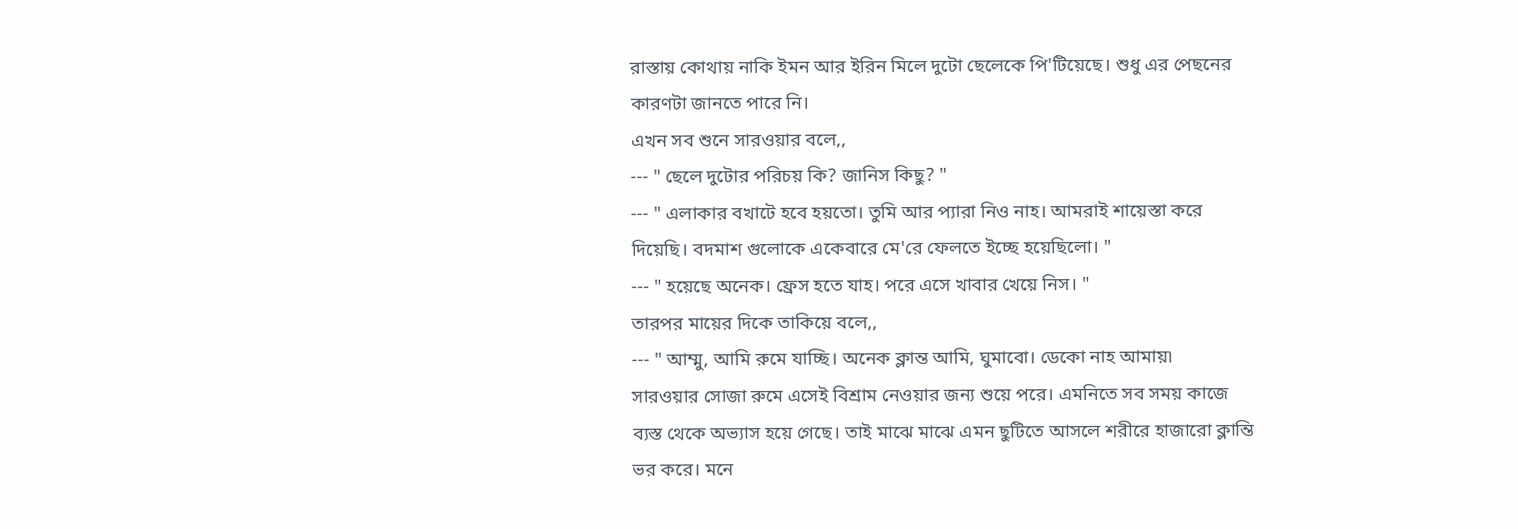রাস্তায় কোথায় নাকি ইমন আর ইরিন মিলে দুটো ছেলেকে পি'টিয়েছে। শুধু এর পেছনের কারণটা জানতে পারে নি।
এখন সব শুনে সারওয়ার বলে,,
--- " ছেলে দুটোর পরিচয় কি? জানিস কিছু? "
--- " এলাকার বখাটে হবে হয়তো। তুমি আর প্যারা নিও নাহ। আমরাই শায়েস্তা করে দিয়েছি। বদমাশ গুলোকে একেবারে মে'রে ফেলতে ইচ্ছে হয়েছিলো। "
--- " হয়েছে অনেক। ফ্রেস হতে যাহ। পরে এসে খাবার খেয়ে নিস। "
তারপর মায়ের দিকে তাকিয়ে বলে,,
--- " আম্মু, আমি রুমে যাচ্ছি। অনেক ক্লান্ত আমি, ঘুমাবো। ডেকো নাহ আমায়৷
সারওয়ার সোজা রুমে এসেই বিশ্রাম নেওয়ার জন্য শুয়ে পরে। এমনিতে সব সময় কাজে ব্যস্ত থেকে অভ্যাস হয়ে গেছে। তাই মাঝে মাঝে এমন ছুটিতে আসলে শরীরে হাজারো ক্লান্তি ভর করে। মনে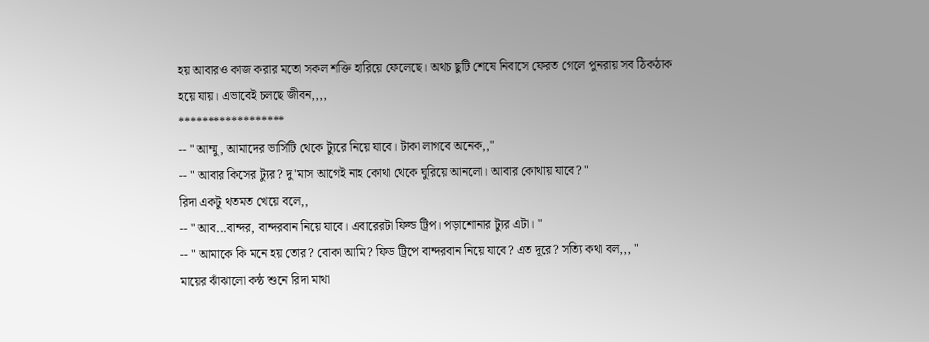হয় আবারও কাজ করার মতো সকল শক্তি হারিয়ে ফেলেছে। অথচ ছুটি শেষে নিবাসে ফেরত গেলে পুনরায় সব ঠিকঠাক হয়ে যায়। এভাবেই চলছে জীবন,,,,
******************
-- " আম্মু, আমাদের ভার্সিটি থেকে ট্যুরে নিয়ে যাবে। টাকা লাগবে অনেক,,"
-- " আবার কিসের ট্যুর? দু'মাস আগেই নাহ কোথা থেকে ঘুরিয়ে আনলো। আবার কোথায় যাবে? "
রিদা একটু থতমত খেয়ে বলে,,
-- " আব...বান্দর, বান্দরবান নিয়ে যাবে। এবারেরটা ফিল্ড ট্রিপ। পড়াশোনার ট্যুর এটা। "
-- " আমাকে কি মনে হয় তোর? বোকা আমি? ফিড ট্রিপে বান্দরবান নিয়ে যাবে? এত দূরে? সত্যি কথা বল,,, "
মায়ের ঝাঁঝালো কন্ঠ শুনে রিদা মাথা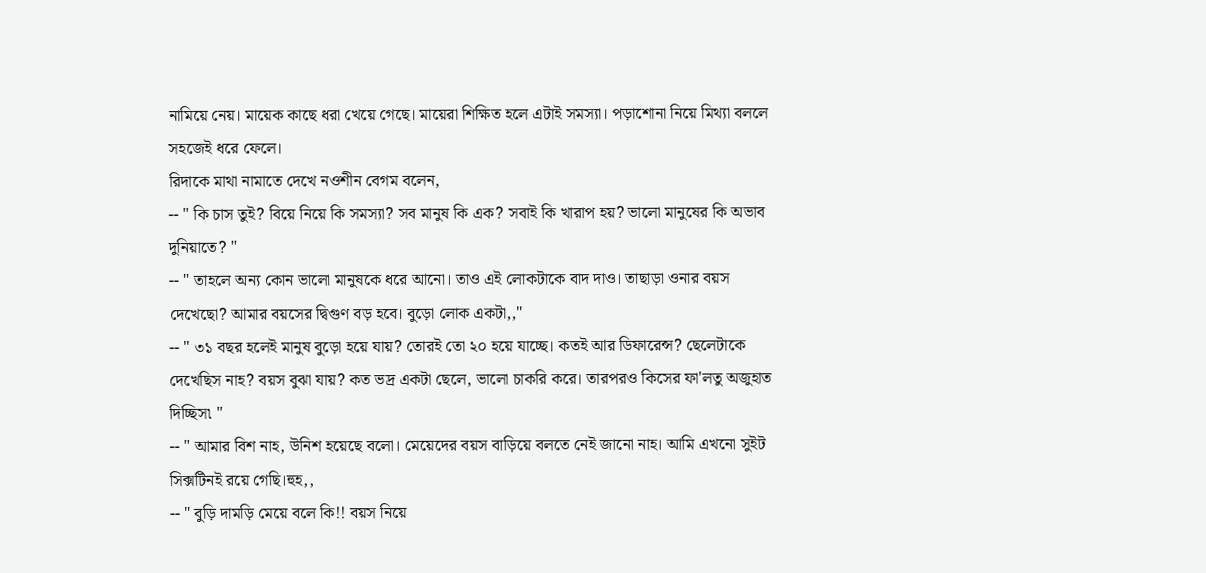নামিয়ে নেয়। মায়েক কাছে ধরা খেয়ে গেছে। মায়েরা শিক্ষিত হলে এটাই সমস্যা। পড়াশোনা নিয়ে মিথ্যা বললে সহজেই ধরে ফেলে।
রিদাকে মাথা নামাতে দেখে নওশীন বেগম বলেন,
-- " কি চাস তুই? বিয়ে নিয়ে কি সমস্যা? সব মানুষ কি এক? সবাই কি খারাপ হয়? ভালো মানুষের কি অভাব দুনিয়াতে? "
-- " তাহলে অন্য কোন ভালো মানুষকে ধরে আনো। তাও এই লোকটাকে বাদ দাও। তাছাড়া ওনার বয়স দেখেছো? আমার বয়সের দ্বিগুণ বড় হবে। বুড়ো লোক একটা,,"
-- " ৩১ বছর হলেই মানুষ বুড়ো হয়ে যায়? তোরই তো ২০ হয়ে যাচ্ছে। কতই আর ডিফারেন্স? ছেলেটাকে দেখেছিস নাহ? বয়স বুঝা যায়? কত ভদ্র একটা ছেলে, ভালো চাকরি করে। তারপরও কিসের ফা'লতু অজুহাত দিচ্ছিস৷ "
-- " আমার বিশ নাহ, উনিশ হয়েছে বলো। মেয়েদের বয়স বাড়িয়ে বলতে নেই জানো নাহ। আমি এখনো সুইট সিক্সটিনই রয়ে গেছি।হুহ,,
-- " বুড়ি দামড়ি মেয়ে বলে কি!! বয়স নিয়ে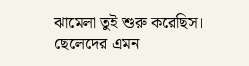ঝামেলা তুই শুরু করেছিস। ছেলেদের এমন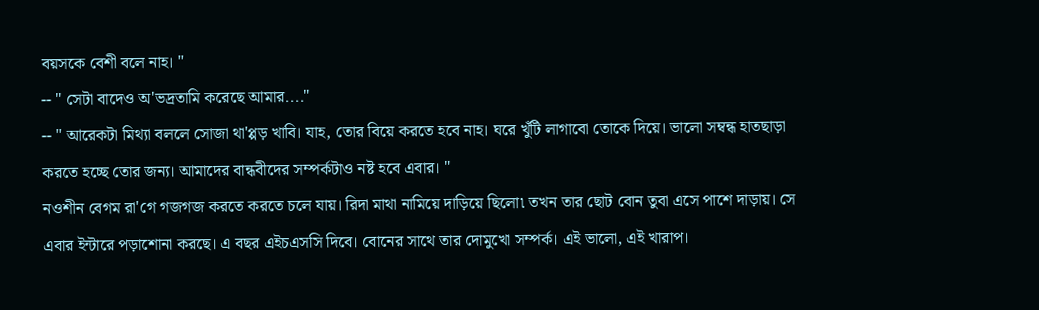বয়সকে বেশী বলে নাহ। "
-- " সেটা বাদেও অ'ভদ্রতামি করেছে আমার...."
-- " আরেকটা মিথ্যা বললে সোজা থা'প্পড় খাবি। যাহ, তোর বিয়ে করতে হবে নাহ। ঘরে খুঁটি লাগাবো তোকে দিয়ে। ভালো সম্বন্ধ হাতছাড়া করতে হচ্ছে তোর জন্য। আমাদের বান্ধবীদের সম্পর্কটাও নষ্ট হবে এবার। "
নওশীন বেগম রা'গে গজগজ করতে করতে চলে যায়। রিদা মাথা নামিয়ে দাড়িয়ে ছিলো৷ তখন তার ছোট বোন তুবা এসে পাশে দাড়ায়। সে এবার ইন্টারে পড়াশোনা করছে। এ বছর এইচএসসি দিবে। বোনের সাথে তার দোমুখো সম্পর্ক। এই ভালো, এই খারাপ।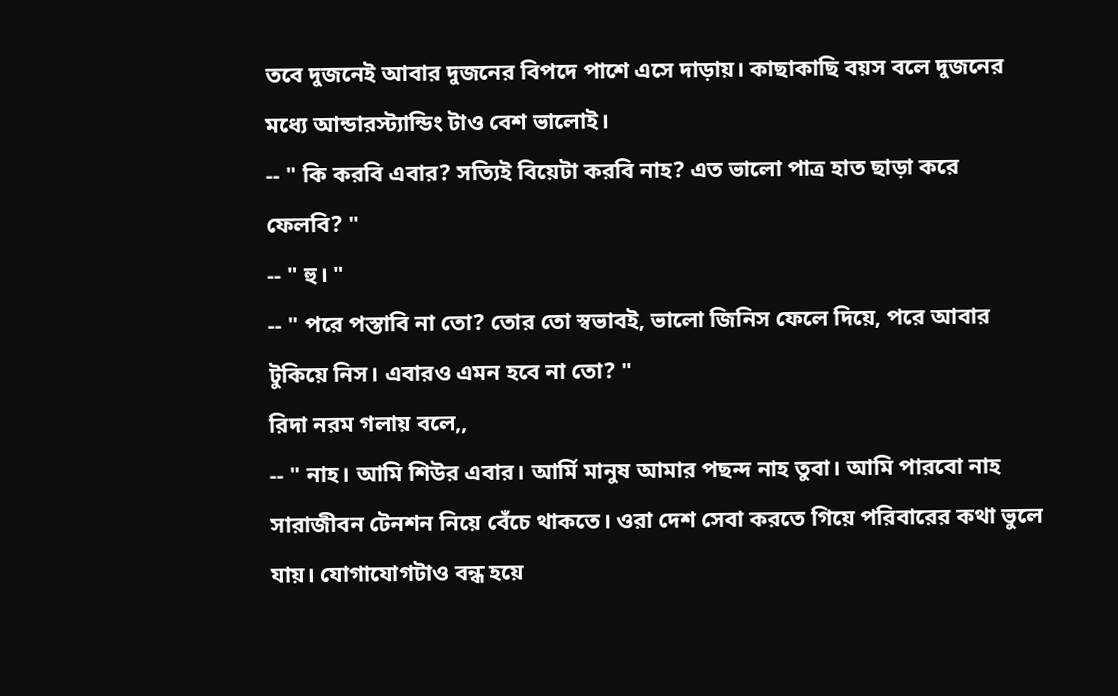তবে দুজনেই আবার দুজনের বিপদে পাশে এসে দাড়ায়। কাছাকাছি বয়স বলে দুজনের মধ্যে আন্ডারস্ট্যান্ডিং টাও বেশ ভালোই।
-- " কি করবি এবার? সত্যিই বিয়েটা করবি নাহ? এত ভালো পাত্র হাত ছাড়া করে ফেলবি? "
-- " হু। "
-- " পরে পস্তাবি না তো? তোর তো স্বভাবই, ভালো জিনিস ফেলে দিয়ে, পরে আবার টুকিয়ে নিস। এবারও এমন হবে না তো? "
রিদা নরম গলায় বলে,,
-- " নাহ। আমি শিউর এবার। আর্মি মানুষ আমার পছন্দ নাহ তুবা। আমি পারবো নাহ সারাজীবন টেনশন নিয়ে বেঁচে থাকতে। ওরা দেশ সেবা করতে গিয়ে পরিবারের কথা ভুলে যায়। যোগাযোগটাও বন্ধ হয়ে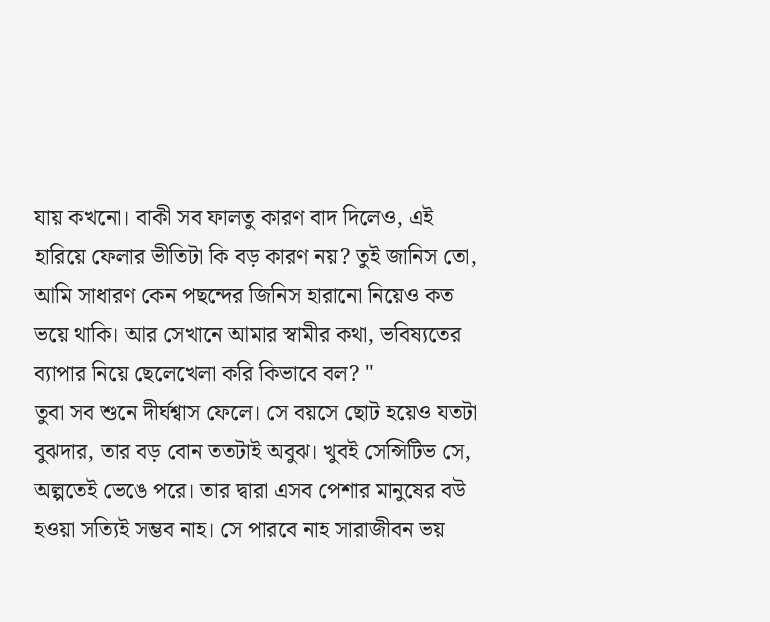যায় কখনো। বাকী সব ফালতু কারণ বাদ দিলেও, এই হারিয়ে ফেলার ভীতিটা কি বড় কারণ নয়? তুই জানিস তো, আমি সাধারণ কেন পছন্দের জিনিস হারানো নিয়েও কত ভয়ে থাকি। আর সেখানে আমার স্বামীর কথা, ভবিষ্যতের ব্যাপার নিয়ে ছেলেখেলা করি কিভাবে বল? "
তুবা সব শুনে দীর্ঘশ্বাস ফেলে। সে বয়সে ছোট হয়েও যতটা বুঝদার, তার বড় বোন ততটাই অবুঝ। খুবই সেন্সিটিভ সে, অল্পতেই ভেঙে পরে। তার দ্বারা এসব পেশার মানুষের বউ হওয়া সত্যিই সম্ভব নাহ। সে পারবে নাহ সারাজীবন ভয়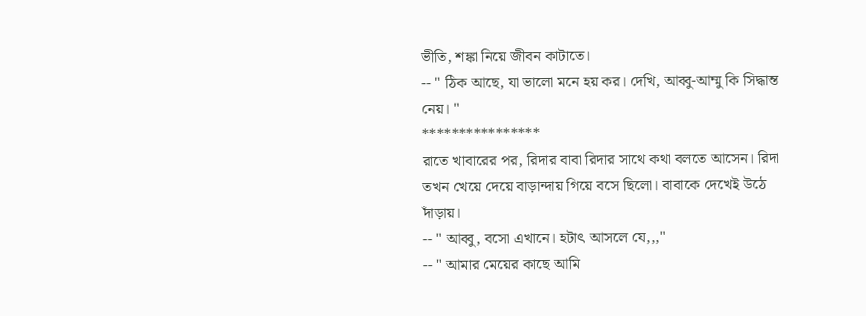ভীতি, শঙ্কা নিয়ে জীবন কাটাতে।
-- " ঠিক আছে, যা ভালো মনে হয় কর। দেখি, আব্বু-আম্মু কি সিদ্ধান্ত নেয়। "
****************
রাতে খাবারের পর, রিদার বাবা রিদার সাথে কথা বলতে আসেন। রিদা তখন খেয়ে দেয়ে বাড়ান্দায় গিয়ে বসে ছিলো। বাবাকে দেখেই উঠে দাঁড়ায়।
-- " আব্বু, বসো এখানে। হটাৎ আসলে যে,,,"
-- " আমার মেয়ের কাছে আমি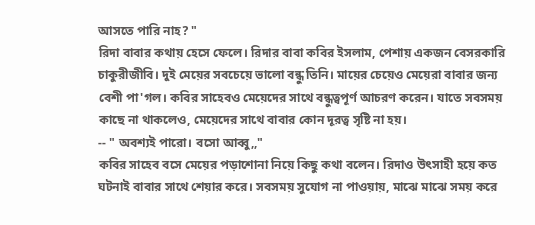আসতে পারি নাহ? "
রিদা বাবার কথায় হেসে ফেলে। রিদার বাবা কবির ইসলাম, পেশায় একজন বেসরকারি চাকুরীজীবি। দুই মেয়ের সবচেয়ে ভালো বন্ধু তিনি। মায়ের চেয়েও মেয়েরা বাবার জন্য বেশী পা'গল। কবির সাহেবও মেয়েদের সাথে বন্ধুত্বপূর্ণ আচরণ করেন। যাতে সবসময় কাছে না থাকলেও, মেয়েদের সাথে বাবার কোন দূরত্ব সৃষ্টি না হয়।
-- " অবশ্যই পারো। বসো আব্বু,,"
কবির সাহেব বসে মেয়ের পড়াশোনা নিয়ে কিছু কথা বলেন। রিদাও উৎসাহী হয়ে কত ঘটনাই বাবার সাথে শেয়ার করে। সবসময় সুযোগ না পাওয়ায়, মাঝে মাঝে সময় করে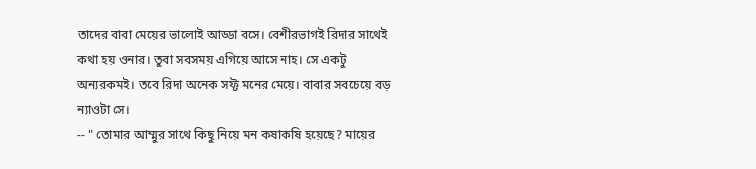তাদের বাবা মেয়ের ভালোই আড্ডা বসে। বেশীরভাগই রিদার সাথেই কথা হয় ওনার। তুবা সবসময় এগিয়ে আসে নাহ। সে একটু অন্যরকমই। তবে রিদা অনেক সফ্ট মনের মেয়ে। বাবার সবচেয়ে বড় ন্যাওটা সে।
-- " তোমার আম্মুর সাথে কিছু নিয়ে মন কষাকষি হয়েছে? মায়ের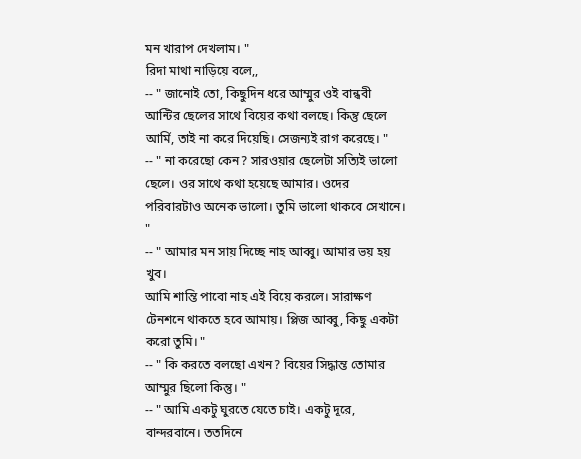মন খারাপ দেখলাম। "
রিদা মাথা নাড়িয়ে বলে,,
-- " জানোই তো, কিছুদিন ধরে আম্মুর ওই বান্ধবী আন্টির ছেলের সাথে বিয়ের কথা বলছে। কিন্তু ছেলে আর্মি, তাই না করে দিয়েছি। সেজন্যই রাগ করেছে। "
-- " না করেছো কেন? সারওয়ার ছেলেটা সত্যিই ভালো ছেলে। ওর সাথে কথা হয়েছে আমার। ওদের পরিবারটাও অনেক ভালো। তুমি ভালো থাকবে সেখানে। "
-- " আমার মন সায় দিচ্ছে নাহ আব্বু। আমার ভয় হয় খুব।
আমি শান্তি পাবো নাহ এই বিয়ে করলে। সারাক্ষণ টেনশনে থাকতে হবে আমায়। প্লিজ আব্বু, কিছু একটা করো তুমি। "
-- " কি করতে বলছো এখন? বিয়ের সিদ্ধান্ত তোমার আম্মুর ছিলো কিন্তু। "
-- " আমি একটু ঘুরতে যেতে চাই। একটু দূরে, বান্দরবানে। ততদিনে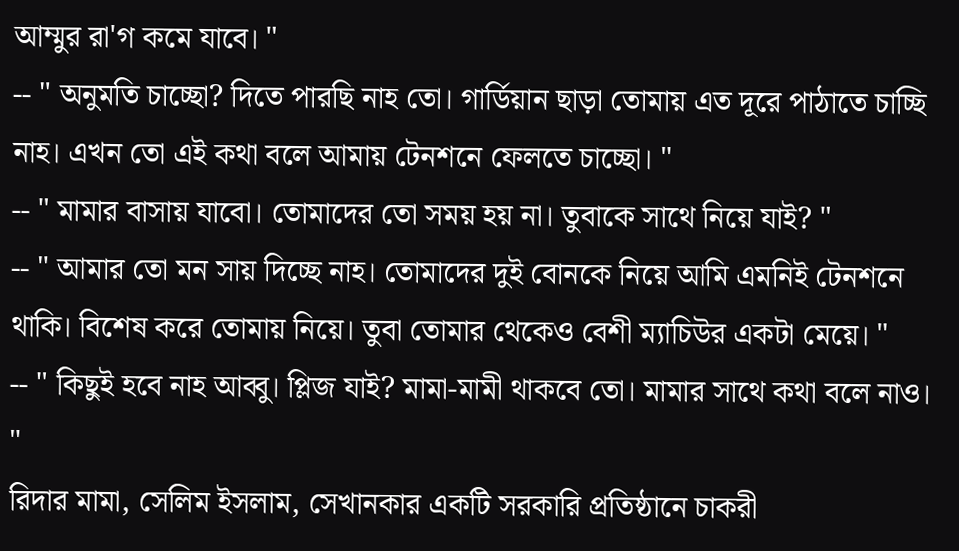আম্মুর রা'গ কমে যাবে। "
-- " অনুমতি চাচ্ছো? দিতে পারছি নাহ তো। গার্ডিয়ান ছাড়া তোমায় এত দূরে পাঠাতে চাচ্ছি নাহ। এখন তো এই কথা বলে আমায় টেনশনে ফেলতে চাচ্ছো। "
-- " মামার বাসায় যাবো। তোমাদের তো সময় হয় না। তুবাকে সাথে নিয়ে যাই? "
-- " আমার তো মন সায় দিচ্ছে নাহ। তোমাদের দুই বোনকে নিয়ে আমি এমনিই টেনশনে থাকি। বিশেষ করে তোমায় নিয়ে। তুবা তোমার থেকেও বেশী ম্যাচিউর একটা মেয়ে। "
-- " কিছুই হবে নাহ আব্বু। প্লিজ যাই? মামা-মামী থাকবে তো। মামার সাথে কথা বলে নাও। "
রিদার মামা, সেলিম ইসলাম, সেখানকার একটি সরকারি প্রতিষ্ঠানে চাকরী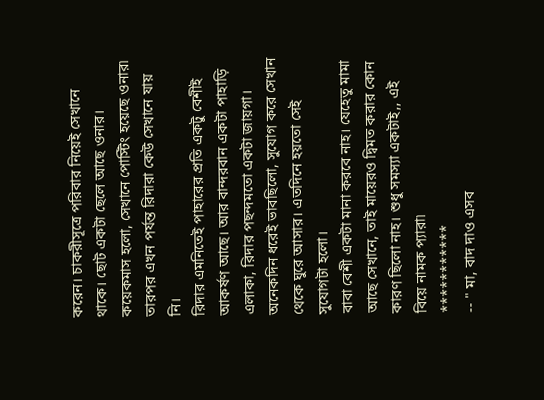করেন। চাকরীসূত্রে পরিবার নিয়েই সেখানে থাকে। ছোট একটা ছেলে আছে ওনার। কয়েকমাস হলো, সেখানে পোস্টিং হয়েছে ওনার৷ তারপর এখন পর্যন্ত রিদারা কেউ সেখানে যায় নি।
রিদার এমনিতেই পাহারের প্রতি একটু বেশীই আকর্ষণ আছে। আর বান্দরবান একটা পাহাড়ি এলাকা, রিদার পছন্দমতো একটা জায়গা। অনেকদিন ধরেই ভাবছিলো, সুযোগ করে সেখান থেকে ঘুরে আসার। এতদিনে হয়তো সেই সুযোগটা হলো।
বাবা বেশী একটা মানা করবে নাহ। যেহেতু মামা আছে সেখানে, তাই মায়েরও দ্বিমত করার কোন কারণ ছিলো নাহ। শুধু সমস্যা একটাই,, এই বিয়ে নামক প্যারা৷
***********
-- " মা, বাদ দাও এসব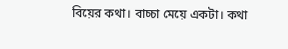বিয়ের কথা। বাচ্চা মেয়ে একটা। কথা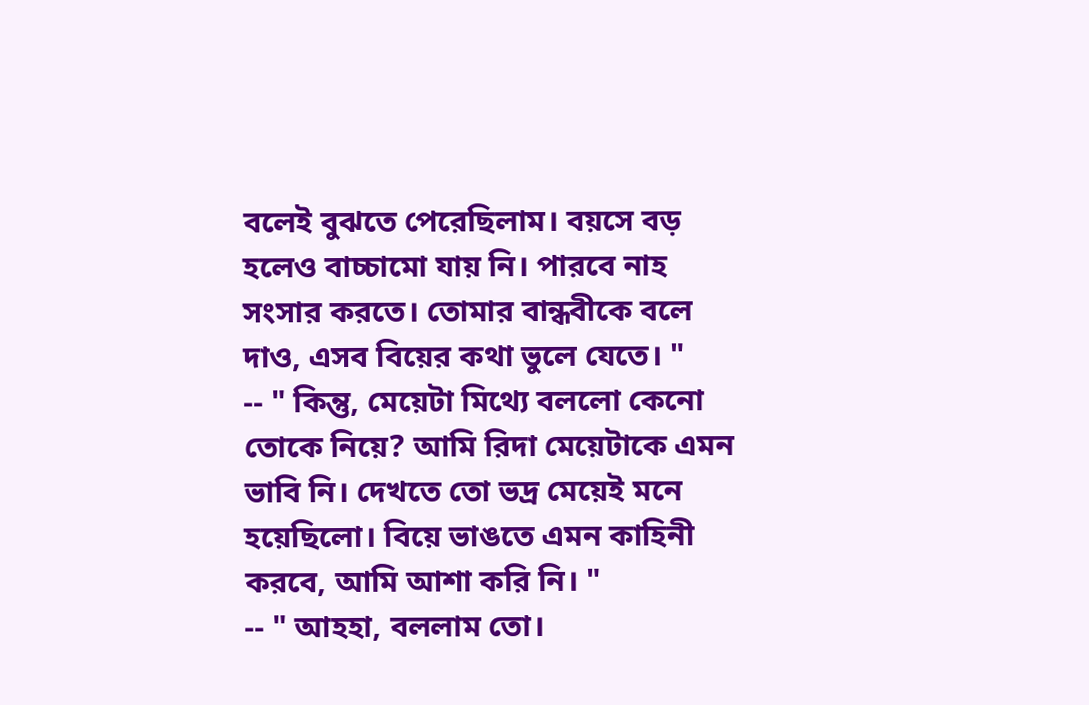বলেই বুঝতে পেরেছিলাম। বয়সে বড় হলেও বাচ্চামো যায় নি। পারবে নাহ সংসার করতে। তোমার বান্ধবীকে বলে দাও, এসব বিয়ের কথা ভুলে যেতে। "
-- " কিন্তু, মেয়েটা মিথ্যে বললো কেনো তোকে নিয়ে? আমি রিদা মেয়েটাকে এমন ভাবি নি। দেখতে তো ভদ্র মেয়েই মনে হয়েছিলো। বিয়ে ভাঙতে এমন কাহিনী করবে, আমি আশা করি নি। "
-- " আহহা, বললাম তো।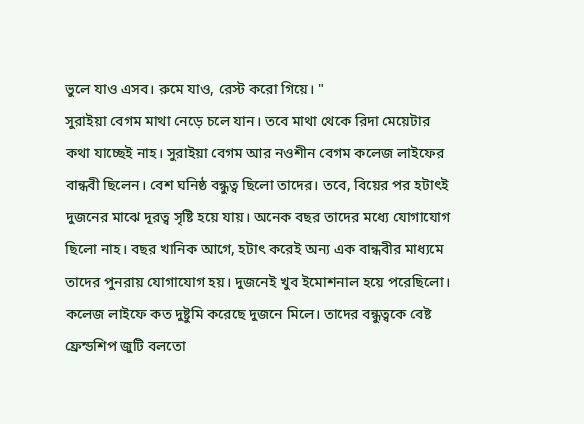ভুলে যাও এসব। রুমে যাও, রেস্ট করো গিয়ে। "
সুরাইয়া বেগম মাথা নেড়ে চলে যান। তবে মাথা থেকে রিদা মেয়েটার কথা যাচ্ছেই নাহ। সুরাইয়া বেগম আর নওশীন বেগম কলেজ লাইফের বান্ধবী ছিলেন। বেশ ঘনিষ্ঠ বন্ধুত্ব ছিলো তাদের। তবে, বিয়ের পর হটাৎই দুজনের মাঝে দূরত্ব সৃষ্টি হয়ে যায়। অনেক বছর তাদের মধ্যে যোগাযোগ ছিলো নাহ। বছর খানিক আগে, হটাৎ করেই অন্য এক বান্ধবীর মাধ্যমে তাদের পুনরায় যোগাযোগ হয়। দুজনেই খুব ইমোশনাল হয়ে পরেছিলো।
কলেজ লাইফে কত দুষ্টুমি করেছে দুজনে মিলে। তাদের বন্ধুত্বকে বেষ্ট ফ্রেন্ডশিপ জুটি বলতো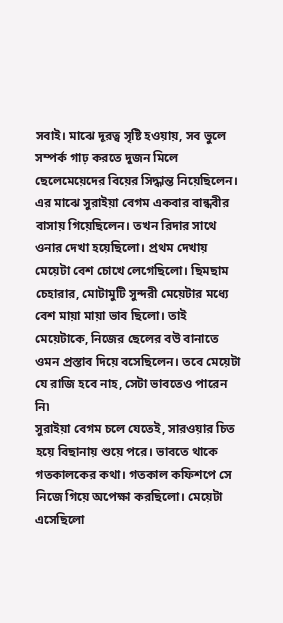সবাই। মাঝে দূরত্ব সৃষ্টি হওয়ায়, সব ভুলে সম্পর্ক গাঢ় করতে দুজন মিলে ছেলেমেয়েদের বিয়ের সিদ্ধান্ত নিয়েছিলেন।
এর মাঝে সুরাইয়া বেগম একবার বান্ধবীর বাসায় গিয়েছিলেন। তখন রিদার সাথে ওনার দেখা হয়েছিলো। প্রথম দেখায় মেয়েটা বেশ চোখে লেগেছিলো। ছিমছাম চেহারার, মোটামুটি সুন্দরী মেয়েটার মধ্যে বেশ মায়া মায়া ভাব ছিলো। তাই মেয়েটাকে, নিজের ছেলের বউ বানাতে ওমন প্রস্তাব দিয়ে বসেছিলেন। তবে মেয়েটা যে রাজি হবে নাহ, সেটা ভাবতেও পারেন নি৷
সুরাইয়া বেগম চলে যেতেই, সারওয়ার চিত হয়ে বিছানায় শুয়ে পরে। ভাবতে থাকে গতকালকের কথা। গতকাল কফিশপে সে নিজে গিয়ে অপেক্ষা করছিলো। মেয়েটা এসেছিলো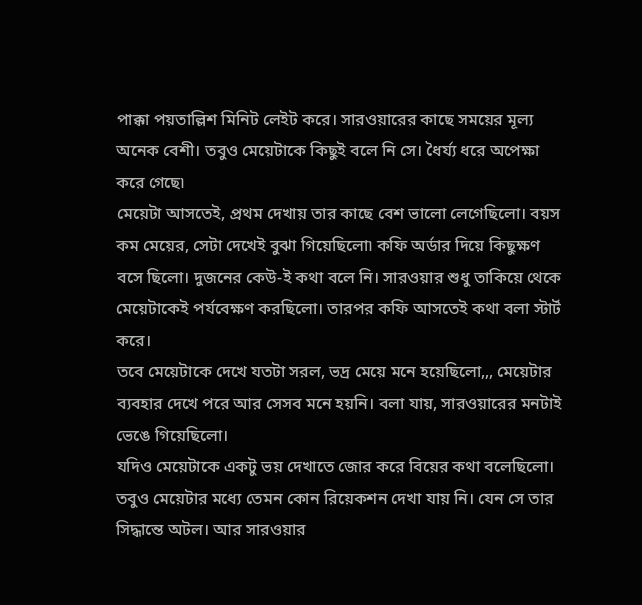পাক্কা পয়তাল্লিশ মিনিট লেইট করে। সারওয়ারের কাছে সময়ের মূল্য অনেক বেশী। তবুও মেয়েটাকে কিছুই বলে নি সে। ধৈর্য্য ধরে অপেক্ষা করে গেছে৷
মেয়েটা আসতেই, প্রথম দেখায় তার কাছে বেশ ভালো লেগেছিলো। বয়স কম মেয়ের, সেটা দেখেই বুঝা গিয়েছিলো৷ কফি অর্ডার দিয়ে কিছুক্ষণ বসে ছিলো। দুজনের কেউ-ই কথা বলে নি। সারওয়ার শুধু তাকিয়ে থেকে মেয়েটাকেই পর্যবেক্ষণ করছিলো। তারপর কফি আসতেই কথা বলা স্টার্ট করে।
তবে মেয়েটাকে দেখে যতটা সরল, ভদ্র মেয়ে মনে হয়েছিলো,,, মেয়েটার ব্যবহার দেখে পরে আর সেসব মনে হয়নি। বলা যায়, সারওয়ারের মনটাই ভেঙে গিয়েছিলো।
যদিও মেয়েটাকে একটু ভয় দেখাতে জোর করে বিয়ের কথা বলেছিলো। তবুও মেয়েটার মধ্যে তেমন কোন রিয়েকশন দেখা যায় নি। যেন সে তার সিদ্ধান্তে অটল। আর সারওয়ার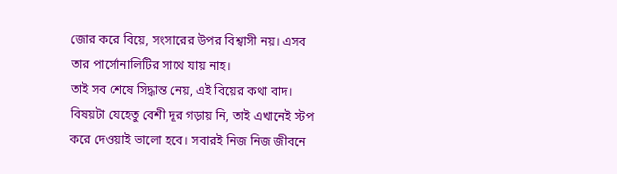জোর করে বিয়ে, সংসারের উপর বিশ্বাসী নয়। এসব তার পার্সোনালিটির সাথে যায় নাহ।
তাই সব শেষে সিদ্ধান্ত নেয়, এই বিয়ের কথা বাদ। বিষয়টা যেহেতু বেশী দূর গড়ায় নি, তাই এখানেই স্টপ করে দেওয়াই ভালো হবে। সবারই নিজ নিজ জীবনে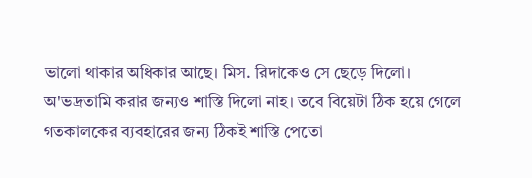ভালো থাকার অধিকার আছে। মিস. রিদাকেও সে ছেড়ে দিলো।
অ'ভদ্রতামি করার জন্যও শাস্তি দিলো নাহ। তবে বিয়েটা ঠিক হয়ে গেলে গতকালকের ব্যবহারের জন্য ঠিকই শাস্তি পেতো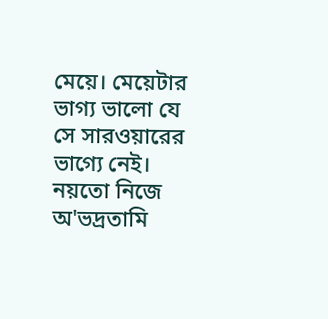মেয়ে। মেয়েটার ভাগ্য ভালো যে সে সারওয়ারের ভাগ্যে নেই। নয়তো নিজে অ'ভদ্রতামি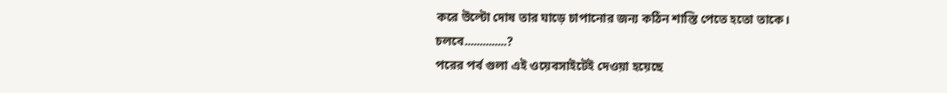করে উল্টো দোষ তার ঘাড়ে চাপানোর জন্য কঠিন শাস্তি পেতে হতো তাকে।
চলবে..............?
পরের পর্ব গুলা এই ওয়েবসাইটেই দেওয়া হয়েছে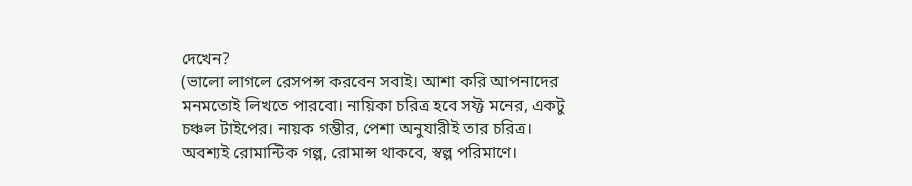দেখেন?
(ভালো লাগলে রেসপন্স করবেন সবাই। আশা করি আপনাদের মনমতোই লিখতে পারবো। নায়িকা চরিত্র হবে সফ্ট মনের, একটু চঞ্চল টাইপের। নায়ক গম্ভীর, পেশা অনুযারীই তার চরিত্র। অবশ্যই রোমান্টিক গল্প, রোমান্স থাকবে, স্বল্প পরিমাণে।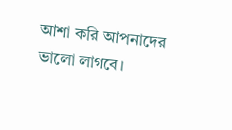আশা করি আপনাদের ভালো লাগবে।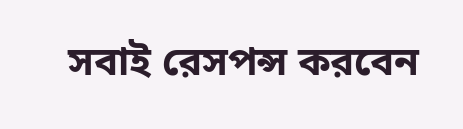সবাই রেসপন্স করবেন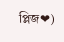প্লিজ❤)